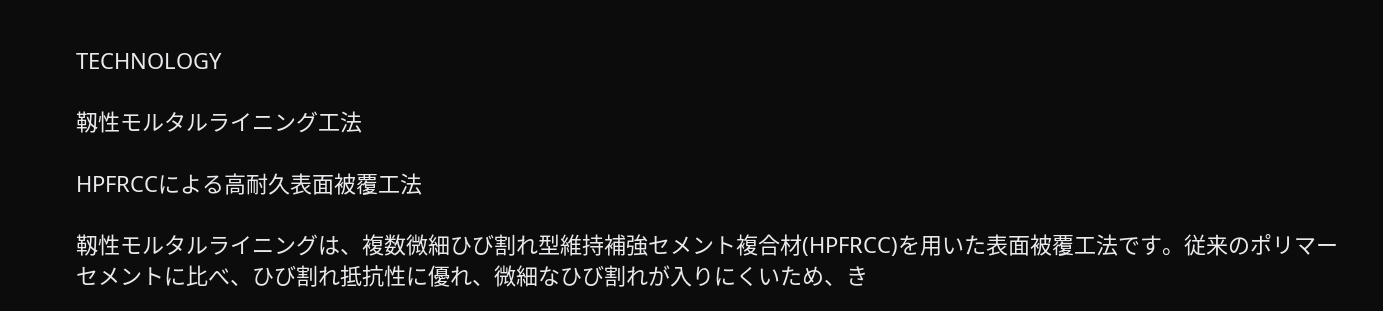TECHNOLOGY

靱性モルタルライニング工法

HPFRCCによる高耐久表面被覆工法

靱性モルタルライニングは、複数微細ひび割れ型維持補強セメント複合材(HPFRCC)を用いた表面被覆工法です。従来のポリマーセメントに比べ、ひび割れ抵抗性に優れ、微細なひび割れが入りにくいため、き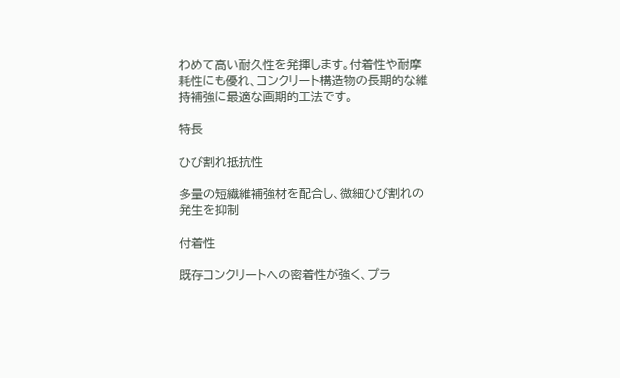わめて高い耐久性を発揮します。付着性や耐摩耗性にも優れ、コンクリート構造物の長期的な維持補強に最適な画期的工法です。

特長

ひび割れ抵抗性

多量の短繊維補強材を配合し、微細ひび割れの発生を抑制

付着性

既存コンクリートへの密着性が強く、プラ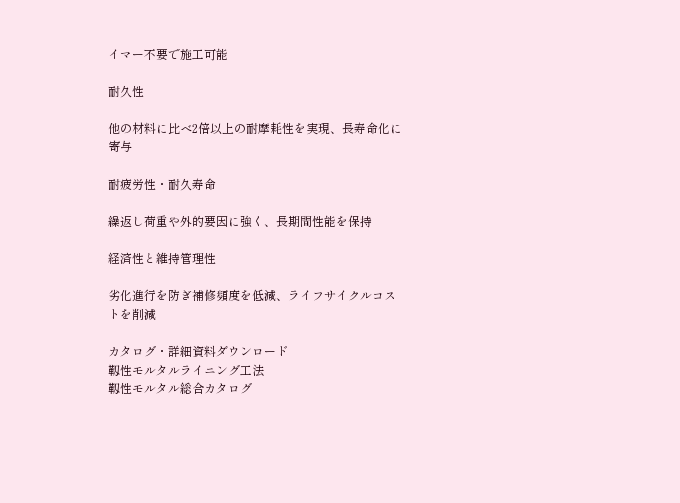イマー不要で施工可能

耐久性

他の材料に比べ2倍以上の耐摩耗性を実現、長寿命化に寄与

耐疲労性・耐久寿命

繰返し荷重や外的要因に強く、長期間性能を保持

経済性と維持管理性

劣化進行を防ぎ補修頻度を低減、ライフサイクルコストを削減

カタログ・詳細資料ダウンロード
靱性モルタルライニング工法
靱性モルタル総合カタログ